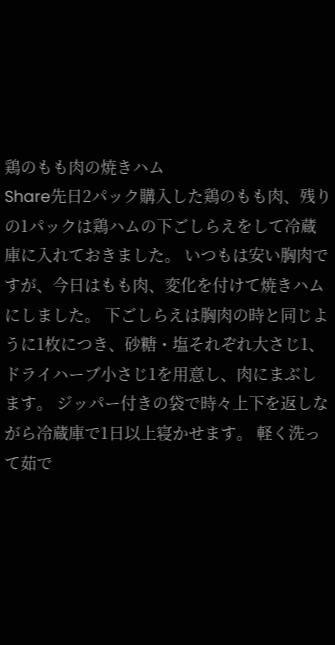鶏のもも肉の焼きハム
Share先日2パック購入した鶏のもも肉、残りの1パックは鶏ハムの下ごしらえをして冷蔵庫に入れておきました。 いつもは安い胸肉ですが、今日はもも肉、変化を付けて焼きハムにしました。 下ごしらえは胸肉の時と同じように1枚につき、砂糖・塩それぞれ大さじ1、ドライハーブ小さじ1を用意し、肉にまぶします。 ジッパー付きの袋で時々上下を返しながら冷蔵庫で1日以上寝かせます。 軽く洗って茹で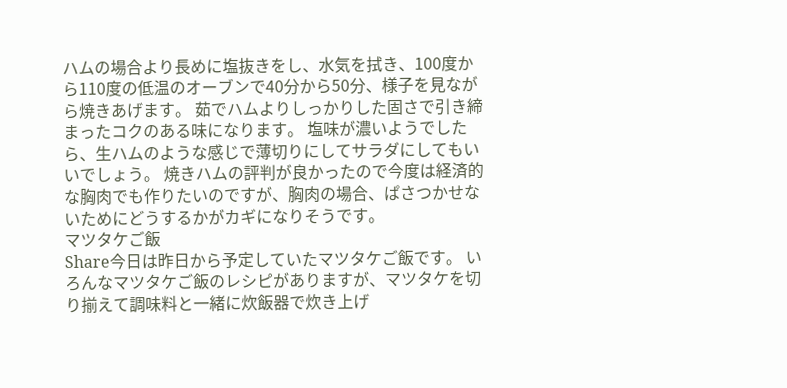ハムの場合より長めに塩抜きをし、水気を拭き、100度から110度の低温のオーブンで40分から50分、様子を見ながら焼きあげます。 茹でハムよりしっかりした固さで引き締まったコクのある味になります。 塩味が濃いようでしたら、生ハムのような感じで薄切りにしてサラダにしてもいいでしょう。 焼きハムの評判が良かったので今度は経済的な胸肉でも作りたいのですが、胸肉の場合、ぱさつかせないためにどうするかがカギになりそうです。
マツタケご飯
Share今日は昨日から予定していたマツタケご飯です。 いろんなマツタケご飯のレシピがありますが、マツタケを切り揃えて調味料と一緒に炊飯器で炊き上げ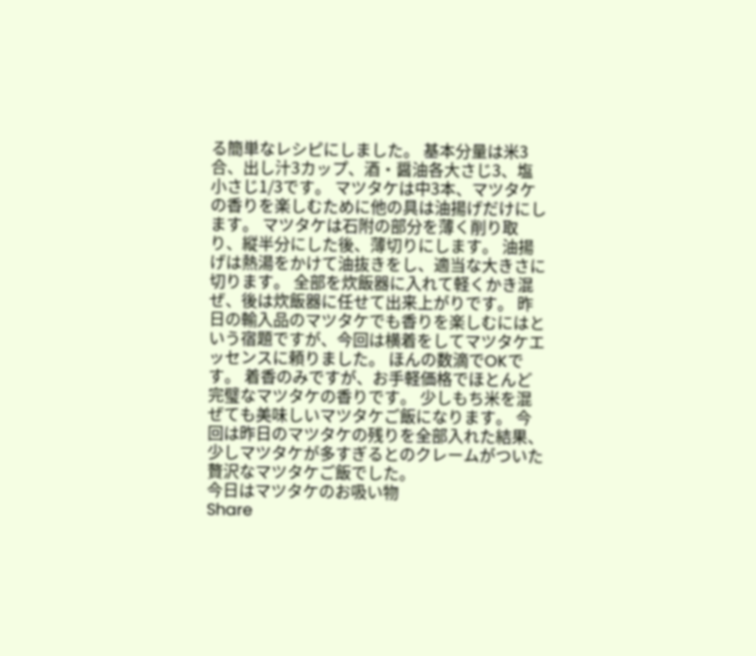る簡単なレシピにしました。 基本分量は米3合、出し汁3カップ、酒・醤油各大さじ3、塩小さじ1/3です。 マツタケは中3本、マツタケの香りを楽しむために他の具は油揚げだけにします。 マツタケは石附の部分を薄く削り取り、縦半分にした後、薄切りにします。 油揚げは熱湯をかけて油抜きをし、適当な大きさに切ります。 全部を炊飯器に入れて軽くかき混ぜ、後は炊飯器に任せて出来上がりです。 昨日の輸入品のマツタケでも香りを楽しむにはという宿題ですが、今回は横着をしてマツタケエッセンスに頼りました。 ほんの数滴でOKです。 着香のみですが、お手軽価格でほとんど完璧なマツタケの香りです。 少しもち米を混ぜても美味しいマツタケご飯になります。 今回は昨日のマツタケの残りを全部入れた結果、少しマツタケが多すぎるとのクレームがついた贅沢なマツタケご飯でした。
今日はマツタケのお吸い物
Share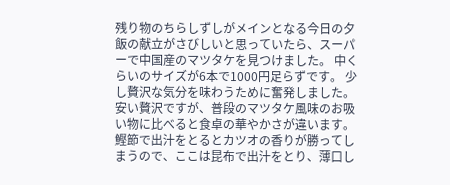残り物のちらしずしがメインとなる今日の夕飯の献立がさびしいと思っていたら、スーパーで中国産のマツタケを見つけました。 中くらいのサイズが6本で1000円足らずです。 少し贅沢な気分を味わうために奮発しました。 安い贅沢ですが、普段のマツタケ風味のお吸い物に比べると食卓の華やかさが違います。 鰹節で出汁をとるとカツオの香りが勝ってしまうので、ここは昆布で出汁をとり、薄口し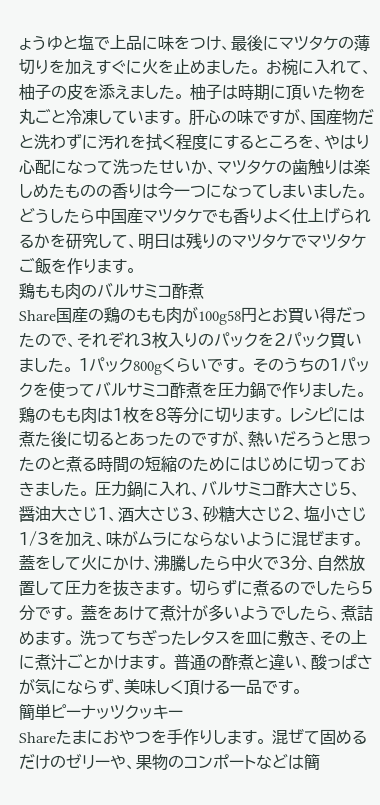ょうゆと塩で上品に味をつけ、最後にマツタケの薄切りを加えすぐに火を止めました。 お椀に入れて、柚子の皮を添えました。 柚子は時期に頂いた物を丸ごと冷凍しています。 肝心の味ですが、国産物だと洗わずに汚れを拭く程度にするところを、やはり心配になって洗ったせいか、マツタケの歯触りは楽しめたものの香りは今一つになってしまいました。 どうしたら中国産マツタケでも香りよく仕上げられるかを研究して、明日は残りのマツタケでマツタケご飯を作ります。
鶏もも肉のバルサミコ酢煮
Share国産の鶏のもも肉が100g58円とお買い得だったので、それぞれ3枚入りのパックを2パック買いました。 1パック800gくらいです。 そのうちの1パックを使ってバルサミコ酢煮を圧力鍋で作りました。 鶏のもも肉は1枚を8等分に切ります。 レシピには煮た後に切るとあったのですが、熱いだろうと思ったのと煮る時間の短縮のためにはじめに切っておきました。 圧力鍋に入れ、バルサミコ酢大さじ5、醤油大さじ1、酒大さじ3、砂糖大さじ2、塩小さじ1/3を加え、味がムラにならないように混ぜます。 蓋をして火にかけ、沸騰したら中火で3分、自然放置して圧力を抜きます。 切らずに煮るのでしたら5分です。 蓋をあけて煮汁が多いようでしたら、煮詰めます。 洗ってちぎったレタスを皿に敷き、その上に煮汁ごとかけます。 普通の酢煮と違い、酸っぱさが気にならず、美味しく頂ける一品です。
簡単ピーナッツクッキー
Shareたまにおやつを手作りします。 混ぜて固めるだけのゼリーや、果物のコンポートなどは簡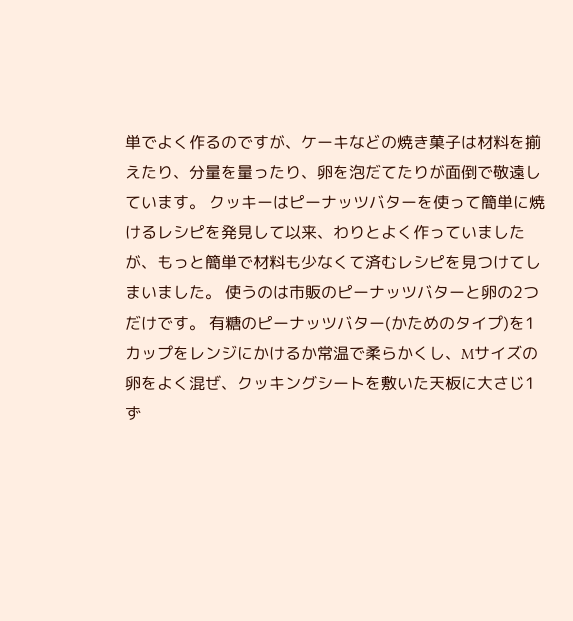単でよく作るのですが、ケーキなどの焼き菓子は材料を揃えたり、分量を量ったり、卵を泡だてたりが面倒で敬遠しています。 クッキーはピーナッツバターを使って簡単に焼けるレシピを発見して以来、わりとよく作っていましたが、もっと簡単で材料も少なくて済むレシピを見つけてしまいました。 使うのは市販のピーナッツバターと卵の2つだけです。 有糖のピーナッツバター(かためのタイプ)を1カップをレンジにかけるか常温で柔らかくし、Mサイズの卵をよく混ぜ、クッキングシートを敷いた天板に大さじ1ず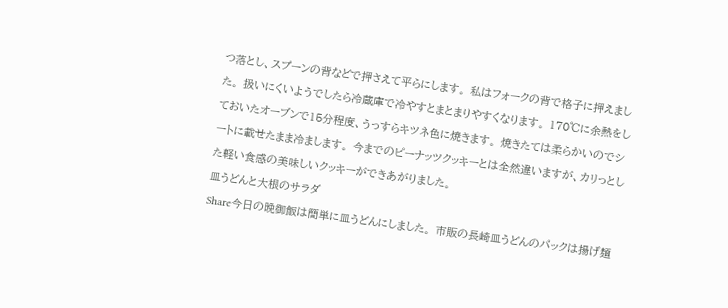つ落とし、スプーンの背などで押さえて平らにします。 私はフォークの背で格子に押えました。 扱いにくいようでしたら冷蔵庫で冷やすとまとまりやすくなります。 170℃に余熱をしておいたオーブンで15分程度、うっすらキツネ色に焼きます。 焼きたては柔らかいのでシートに載せたまま冷まします。 今までのピーナッツクッキーとは全然違いますが、カリっとした軽い食感の美味しいクッキーができあがりました。
皿うどんと大根のサラダ
Share今日の晩御飯は簡単に皿うどんにしました。 市販の長崎皿うどんのパックは揚げ麺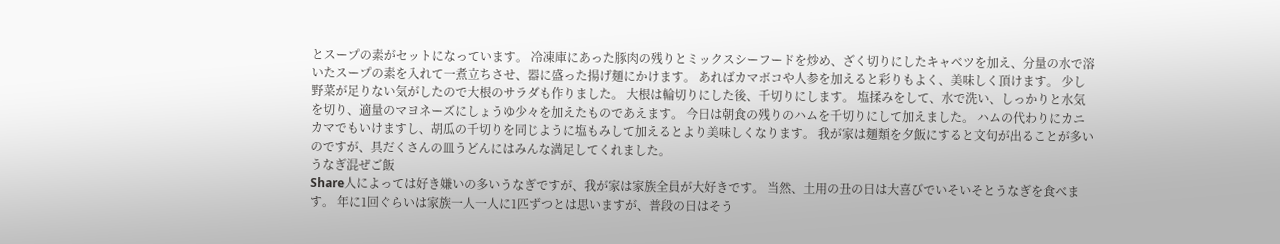とスープの素がセットになっています。 冷凍庫にあった豚肉の残りとミックスシーフードを炒め、ざく切りにしたキャベツを加え、分量の水で溶いたスープの素を入れて一煮立ちさせ、器に盛った揚げ麺にかけます。 あればカマボコや人参を加えると彩りもよく、美味しく頂けます。 少し野菜が足りない気がしたので大根のサラダも作りました。 大根は輪切りにした後、千切りにします。 塩揉みをして、水で洗い、しっかりと水気を切り、適量のマヨネーズにしょうゆ少々を加えたものであえます。 今日は朝食の残りのハムを千切りにして加えました。 ハムの代わりにカニカマでもいけますし、胡瓜の千切りを同じように塩もみして加えるとより美味しくなります。 我が家は麺類を夕飯にすると文句が出ることが多いのですが、具だくさんの皿うどんにはみんな満足してくれました。
うなぎ混ぜご飯
Share人によっては好き嫌いの多いうなぎですが、我が家は家族全員が大好きです。 当然、土用の丑の日は大喜びでいそいそとうなぎを食べます。 年に1回ぐらいは家族一人一人に1匹ずつとは思いますが、普段の日はそう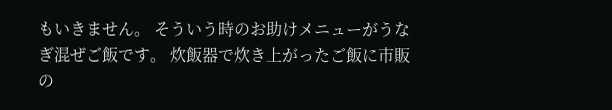もいきません。 そういう時のお助けメニューがうなぎ混ぜご飯です。 炊飯器で炊き上がったご飯に市販の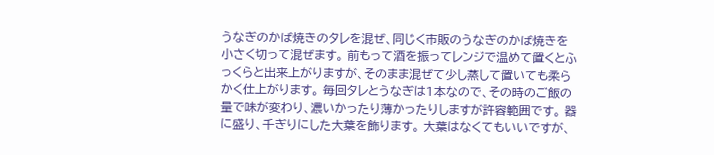うなぎのかば焼きのタレを混ぜ、同じく市販のうなぎのかば焼きを小さく切って混ぜます。 前もって酒を振ってレンジで温めて置くとふっくらと出来上がりますが、そのまま混ぜて少し蒸して置いても柔らかく仕上がります。 毎回タレとうなぎは1本なので、その時のご飯の量で味が変わり、濃いかったり薄かったりしますが許容範囲です。 器に盛り、千ぎりにした大葉を飾ります。 大葉はなくてもいいですが、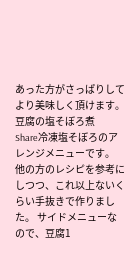あった方がさっぱりしてより美味しく頂けます。
豆腐の塩そぼろ煮
Share冷凍塩そぼろのアレンジメニューです。 他の方のレシピを参考にしつつ、これ以上ないくらい手抜きで作りました。 サイドメニューなので、豆腐1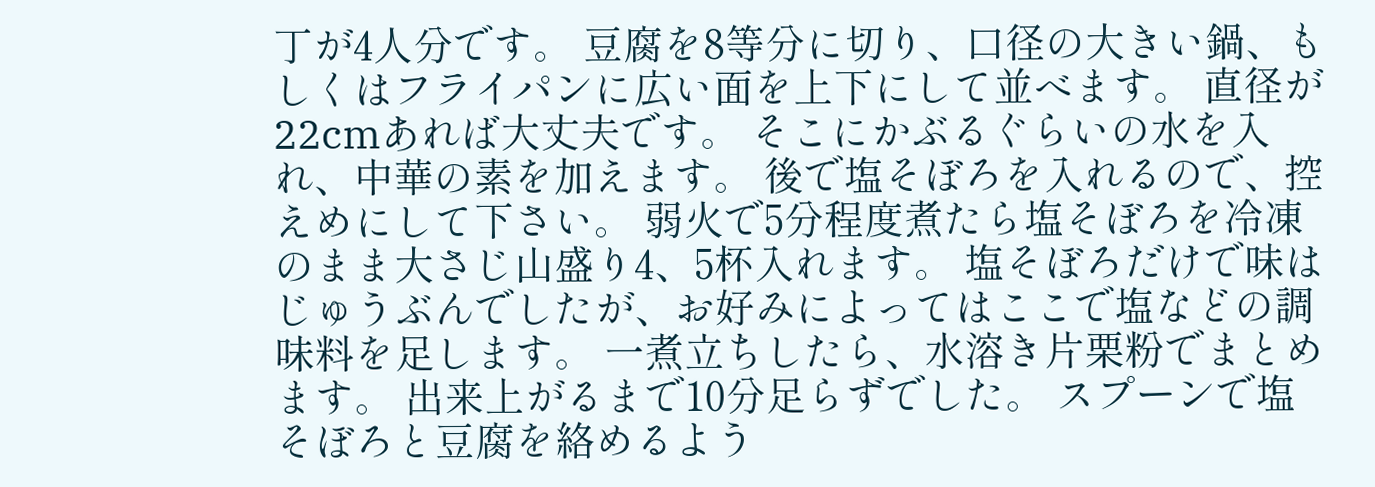丁が4人分です。 豆腐を8等分に切り、口径の大きい鍋、もしくはフライパンに広い面を上下にして並べます。 直径が22cmあれば大丈夫です。 そこにかぶるぐらいの水を入れ、中華の素を加えます。 後で塩そぼろを入れるので、控えめにして下さい。 弱火で5分程度煮たら塩そぼろを冷凍のまま大さじ山盛り4、5杯入れます。 塩そぼろだけで味はじゅうぶんでしたが、お好みによってはここで塩などの調味料を足します。 一煮立ちしたら、水溶き片栗粉でまとめます。 出来上がるまで10分足らずでした。 スプーンで塩そぼろと豆腐を絡めるよう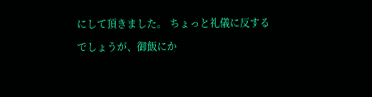にして頂きました。 ちょっと礼儀に反するでしょうが、御飯にか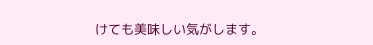けても美味しい気がします。